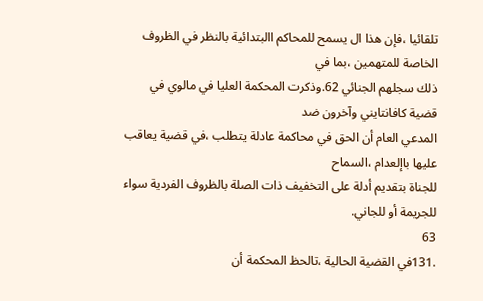تلقائيا ،فإن هذا ال يسمح للمحاكم االبتدائية بالنظر في الظروف الخاصة للمتهمين ،بما في
ذلك سجلهم الجنائي 62.وذكرت المحكمة العليا في مالوي في قضية كافانتايني وآخرون ضد
المدعي العام أن الحق في محاكمة عادلة يتطلب ،في قضية يعاقب عليها باإلعدام ،السماح
للجناة بتقديم أدلة على التخفيف ذات الصلة بالظروف الفردية سواء للجريمة أو للجاني.
63
.131في القضية الحالية ،تالحظ المحكمة أن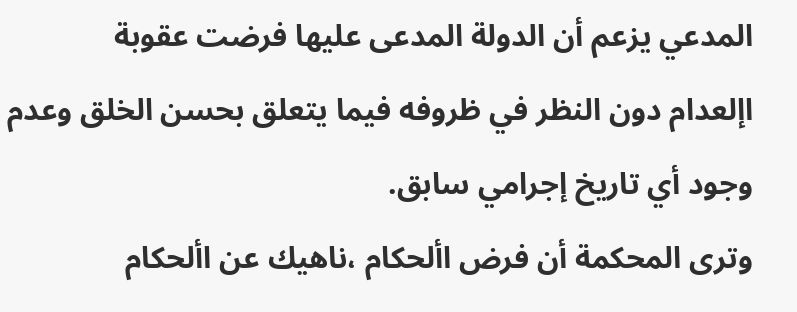المدعي يزعم أن الدولة المدعى عليها فرضت عقوبة
اإلعدام دون النظر في ظروفه فيما يتعلق بحسن الخلق وعدم وجود أي تاريخ إجرامي سابق.
وترى المحكمة أن فرض األحكام ،ناهيك عن األحكام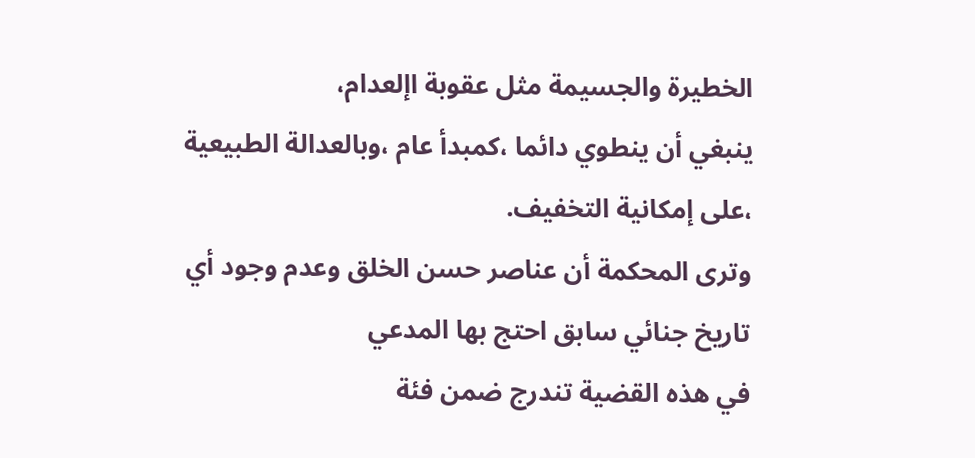الخطيرة والجسيمة مثل عقوبة اإلعدام،
ينبغي أن ينطوي دائما ،كمبدأ عام ،وبالعدالة الطبيعية ،على إمكانية التخفيف.
وترى المحكمة أن عناصر حسن الخلق وعدم وجود أي تاريخ جنائي سابق احتج بها المدعي
في هذه القضية تندرج ضمن فئة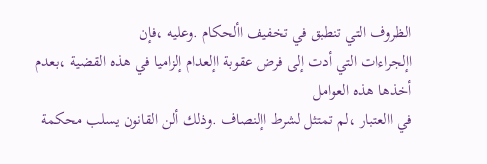الظروف التي تنطبق في تخفيف األحكام .وعليه ،فإن
اإلجراءات التي أدت إلى فرض عقوبة اإلعدام إلزاميا في هذه القضية ،بعدم أخذها هذه العوامل
في االعتبار ،لم تمتثل لشرط اإلنصاف .وذلك ألن القانون يسلب محكمة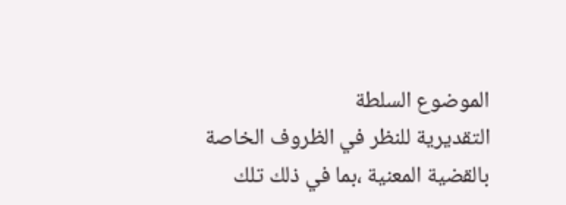الموضوع السلطة
التقديرية للنظر في الظروف الخاصة بالقضية المعنية ،بما في ذلك تلك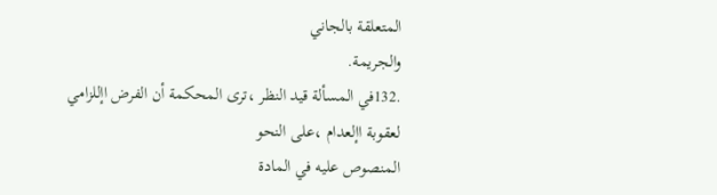المتعلقة بالجاني
والجريمة.
.132في المسألة قيد النظر ،ترى المحكمة أن الفرض اإللزامي لعقوبة اإلعدام ،على النحو
المنصوص عليه في المادة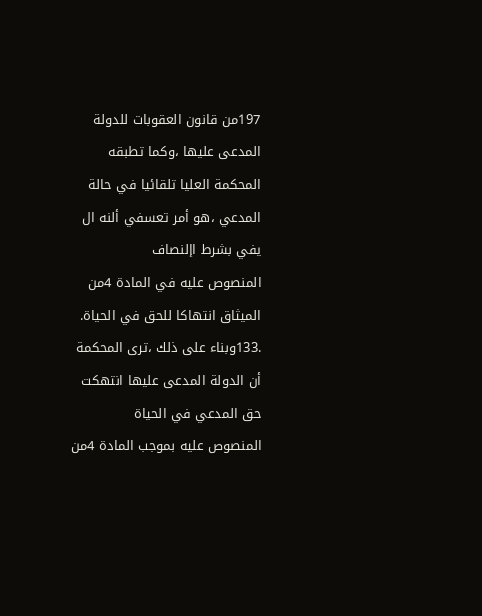197من قانون العقوبات للدولة المدعى عليها ،وكما تطبقه
المحكمة العليا تلقائيا في حالة المدعي ،هو أمر تعسفي ألنه ال يفي بشرط اإلنصاف
المنصوص عليه في المادة 4من الميثاق انتهاكا للحق في الحياة.
.133وبناء على ذلك ،ترى المحكمة أن الدولة المدعى عليها انتهكت حق المدعي في الحياة
المنصوص عليه بموجب المادة 4من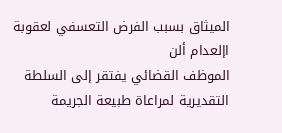الميثاق بسبب الفرض التعسفي لعقوبة اإلعدام ألن
الموظف القضائي يفتقر إلى السلطة التقديرية لمراعاة طبيعة الجريمة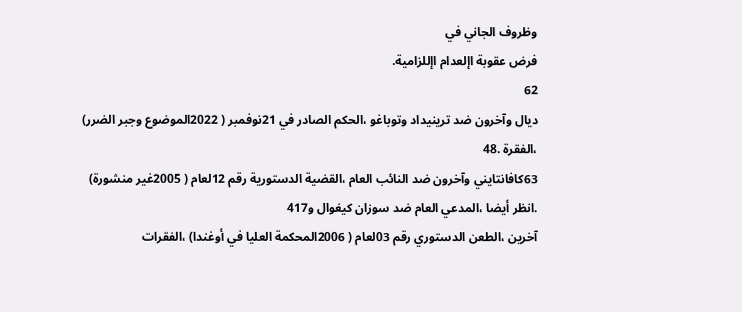وظروف الجاني في
فرض عقوبة اإلعدام اإللزامية.
62
ديال وآخرون ضد ترينيداد وتوباغو ،الحكم الصادر في 21نوفمبر ( 2022الموضوع وجبر الضرر) ،الفقرة .48
63كافانتايني وآخرون ضد النائب العام ،القضية الدستورية رقم 12لعام ( 2005غير منشورة) .انظر أيضا ،المدعي العام ضد سوزان كيغوال و417
آخرين ،الطعن الدستوري رقم 03لعام ( 2006المحكمة العليا في أوغندا) ،الفقرات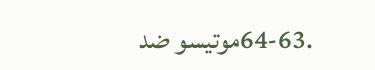.64-63موتيسو ضد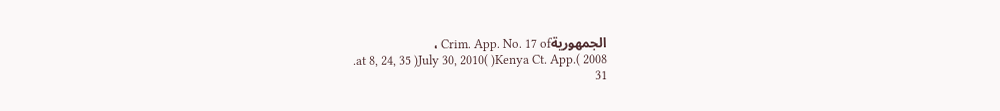الجمهوريةCrim. App. No. 17 of ،
.at 8, 24, 35 )July 30, 2010( )Kenya Ct. App.( 2008
31